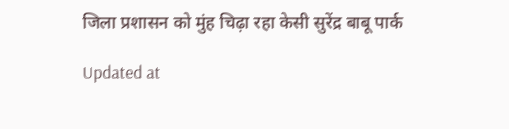जिला प्रशासन को मुंह चिढ़ा रहा केसी सुरेंद्र बाबू पार्क

Updated at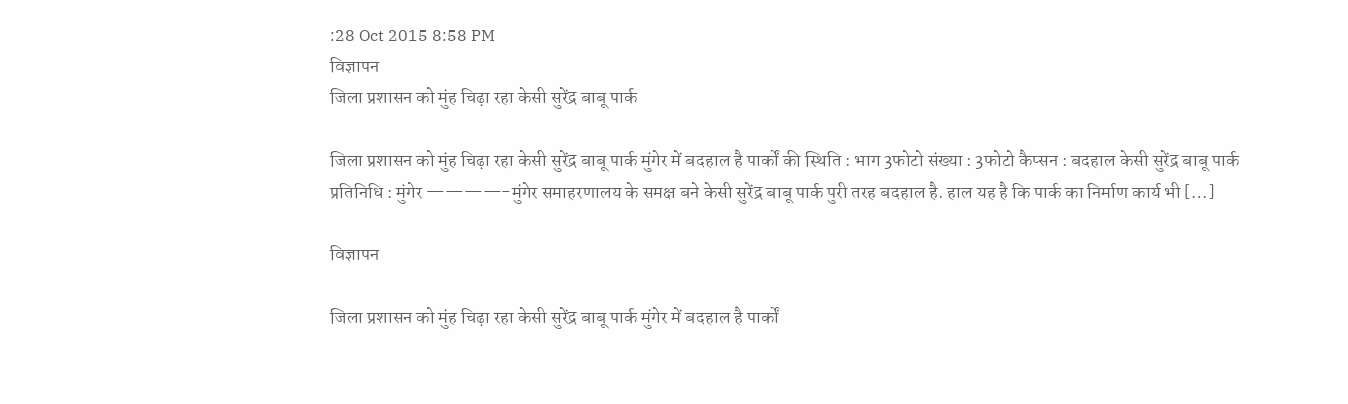:28 Oct 2015 8:58 PM
विज्ञापन
जिला प्रशासन को मुंह चिढ़ा रहा केसी सुरेंद्र बाबू पार्क

जिला प्रशासन को मुंह चिढ़ा रहा केसी सुरेंद्र बाबू पार्क मुंगेर में बदहाल है पार्कों की स्थिति : भाग 3फोटो संख्या : 3फोटो कैप्सन : बदहाल केसी सुरेंद्र बाबू पार्क प्रतिनिधि : मुंगेर ————-मुंगेर समाहरणालय के समक्ष बने केसी सुरेंद्र बाबू पार्क पुरी तरह बदहाल है. हाल यह है कि पार्क का निर्माण कार्य भी […]

विज्ञापन

जिला प्रशासन को मुंह चिढ़ा रहा केसी सुरेंद्र बाबू पार्क मुंगेर में बदहाल है पार्कों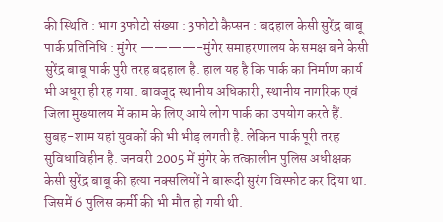की स्थिति : भाग 3फोटो संख्या : 3फोटो कैप्सन : बदहाल केसी सुरेंद्र बाबू पार्क प्रतिनिधि : मुंगेर ————-मुंगेर समाहरणालय के समक्ष बने केसी सुरेंद्र बाबू पार्क पुरी तरह बदहाल है. हाल यह है कि पार्क का निर्माण कार्य भी अधूरा ही रह गया. बावजूद स्थानीय अधिकारी, स्थानीय नागरिक एवं जिला मुख्यालय में काम के लिए आये लोग पार्क का उपयोग करते हैं. सुबह-शाम यहां युवकों की भी भीड़ लगती है. लेकिन पार्क पूरी तरह सुविधाविहीन है. जनवरी 2005 में मुंगेर के तत्कालीन पुलिस अधीक्षक केसी सुरेंद्र बाबू की हत्या नक्सलियों ने बारूदी सुरंग विस्फोट कर दिया था. जिसमें 6 पुलिस कर्मी की भी मौत हो गयी थी.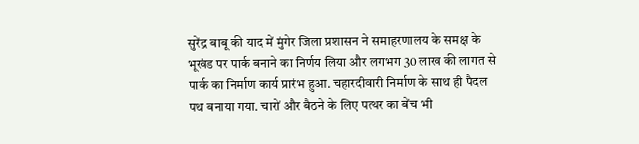सुरेंद्र बाबू की याद में मुंगेर जिला प्रशासन ने समाहरणालय के समक्ष के भूखंड पर पार्क बनाने का निर्णय लिया और लगभग 30 लाख की लागत से पार्क का निर्माण कार्य प्रारंभ हुआ. चहारदीवारी निर्माण के साथ ही पैदल पथ बनाया गया. चारों और बैठने के लिए पत्थर का बेंच भी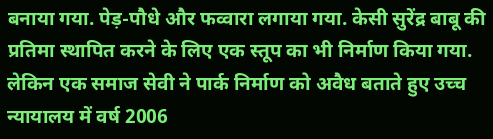बनाया गया. पेड़-पौधे और फव्वारा लगाया गया. केसी सुरेंद्र बाबू की प्रतिमा स्थापित करने के लिए एक स्तूप का भी निर्माण किया गया. लेकिन एक समाज सेवी ने पार्क निर्माण को अवैध बताते हुए उच्च न्यायालय में वर्ष 2006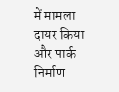में मामला दायर किया और पार्क निर्माण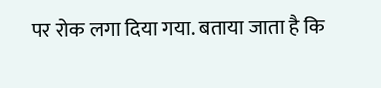पर रोक लगा दिया गया. बताया जाता है कि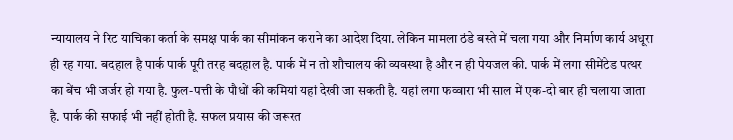न्यायालय ने रिट याचिका कर्ता के समक्ष पार्क का सीमांकन कराने का आदेश दिया. लेकिन मामला ठंडे बस्ते में चला गया और निर्माण कार्य अधूरा ही रह गया. बदहाल है पार्क पार्क पूरी तरह बदहाल है. पार्क में न तो शौचालय की व्यवस्था है और न ही पेयजल की. पार्क में लगा सीमेंटेड पत्थर का बेंच भी जर्जर हो गया है. फुल-पत्ती के पौधों की कमियां यहां देखी जा सकती है. यहां लगा फव्वारा भी साल में एक-दो बार ही चलाया जाता है. पार्क की सफाई भी नहीं होती है. सफल प्रयास की जरूरत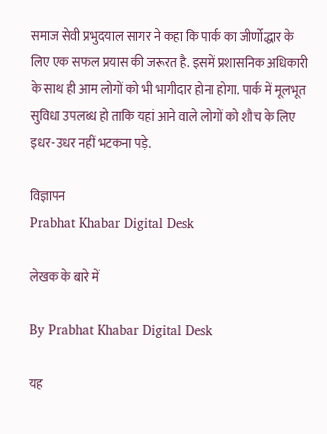समाज सेवी प्रभुदयाल सागर ने कहा कि पार्क का जीर्णोद्धार के लिए एक सफल प्रयास की जरूरत है. इसमें प्रशासनिक अधिकारी के साथ ही आम लोगों को भी भागीदार होना होगा. पार्क में मूलभूत सुविधा उपलब्ध हो ताकि यहां आने वाले लोगों को शौच के लिए इधर-उधर नहीं भटकना पड़े.

विज्ञापन
Prabhat Khabar Digital Desk

लेखक के बारे में

By Prabhat Khabar Digital Desk

यह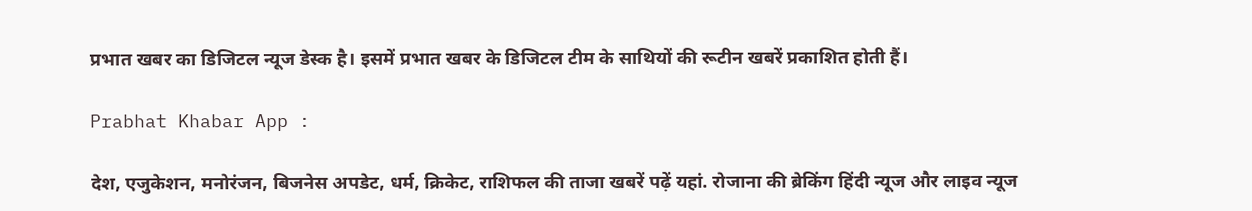प्रभात खबर का डिजिटल न्यूज डेस्क है। इसमें प्रभात खबर के डिजिटल टीम के साथियों की रूटीन खबरें प्रकाशित होती हैं।

Prabhat Khabar App :

देश, एजुकेशन, मनोरंजन, बिजनेस अपडेट, धर्म, क्रिकेट, राशिफल की ताजा खबरें पढ़ें यहां. रोजाना की ब्रेकिंग हिंदी न्यूज और लाइव न्यूज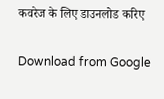कवरेज के लिए डाउनलोड करिए

Download from Google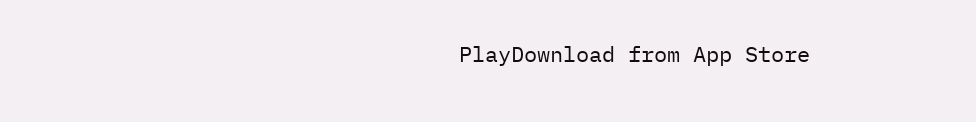PlayDownload from App Store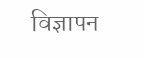विज्ञापन